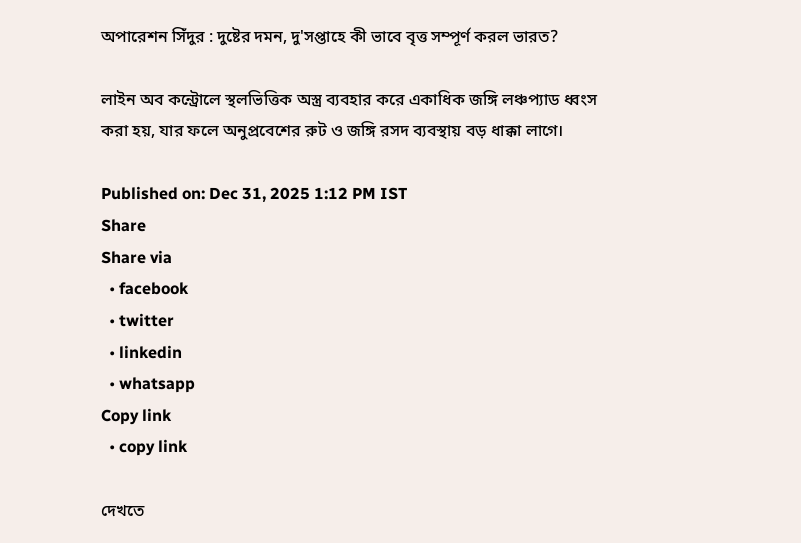অপারেশন সিঁদুর : দুষ্টের দমন, দু'সপ্তাহে কী ভাবে বৃত্ত সম্পূর্ণ করল ভারত?

লাইন অব কন্ট্রোলে স্থলভিত্তিক অস্ত্র ব্যবহার করে একাধিক জঙ্গি লঞ্চপ্যাড ধ্বংস করা হয়, যার ফলে অনুপ্রবেশের রুট ও জঙ্গি রসদ ব্যবস্থায় বড় ধাক্কা লাগে।

Published on: Dec 31, 2025 1:12 PM IST
Share
Share via
  • facebook
  • twitter
  • linkedin
  • whatsapp
Copy link
  • copy link

দেখতে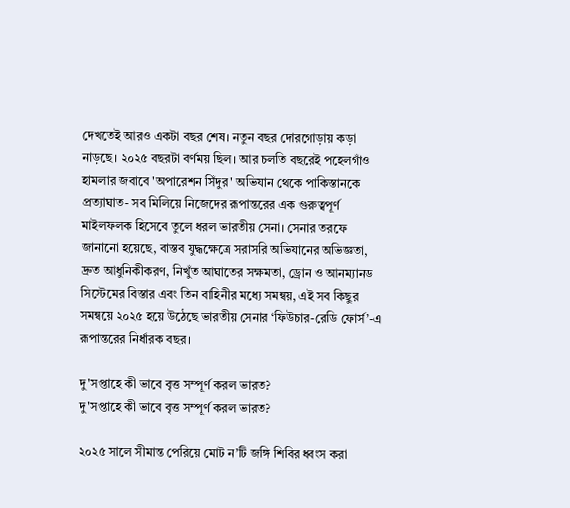দেখতেই আরও একটা বছর শেষ। নতুন বছর দোরগোড়ায় কড়া নাড়ছে। ২০২৫ বছরটা বর্ণময় ছিল। আর চলতি বছরেই পহেলগাঁও হামলার জবাবে 'অপারেশন সিঁদুর' অভিযান থেকে পাকিস্তানকে প্রত্যাঘাত- সব মিলিয়ে নিজেদের রূপান্তরের এক গুরুত্বপূর্ণ মাইলফলক হিসেবে তুলে ধরল ভারতীয় সেনা। সেনার তরফে জানানো হয়েছে, বাস্তব যুদ্ধক্ষেত্রে সরাসরি অভিযানের অভিজ্ঞতা, দ্রুত আধুনিকীকরণ, নিখুঁত আঘাতের সক্ষমতা, ড্রোন ও আনম্যানড সিস্টেমের বিস্তার এবং তিন বাহিনীর মধ্যে সমন্বয়, এই সব কিছুর সমন্বয়ে ২০২৫ হয়ে উঠেছে ভারতীয় সেনার ‘ফিউচার-রেডি ফোর্স’-এ রূপান্তরের নির্ধারক বছর।

দু'সপ্তাহে কী ভাবে বৃত্ত সম্পূর্ণ করল ভারত?
দু'সপ্তাহে কী ভাবে বৃত্ত সম্পূর্ণ করল ভারত?

২০২৫ সালে সীমান্ত পেরিয়ে মোট ন’টি জঙ্গি শিবির ধ্বংস করা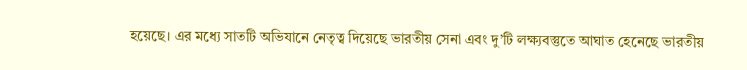হয়েছে। এর মধ্যে সাতটি অভিযানে নেতৃত্ব দিয়েছে ভারতীয় সেনা এবং দু’টি লক্ষ্যবস্তুতে আঘাত হেনেছে ভারতীয়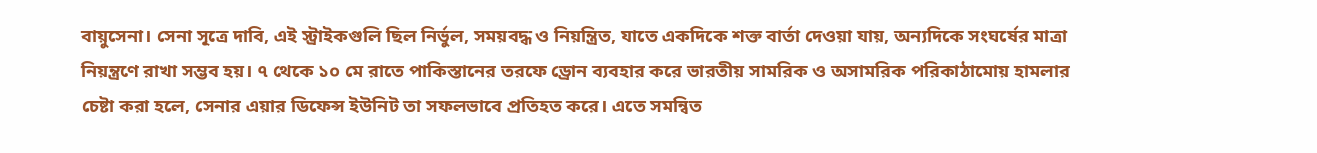বায়ুসেনা। সেনা সূত্রে দাবি, এই স্ট্রাইকগুলি ছিল নির্ভুল, সময়বদ্ধ ও নিয়ন্ত্রিত, যাতে একদিকে শক্ত বার্তা দেওয়া যায়, অন্যদিকে সংঘর্ষের মাত্রা নিয়ন্ত্রণে রাখা সম্ভব হয়। ৭ থেকে ১০ মে রাতে পাকিস্তানের তরফে ড্রোন ব্যবহার করে ভারতীয় সামরিক ও অসামরিক পরিকাঠামোয় হামলার চেষ্টা করা হলে, সেনার এয়ার ডিফেন্স ইউনিট তা সফলভাবে প্রতিহত করে। এতে সমন্বিত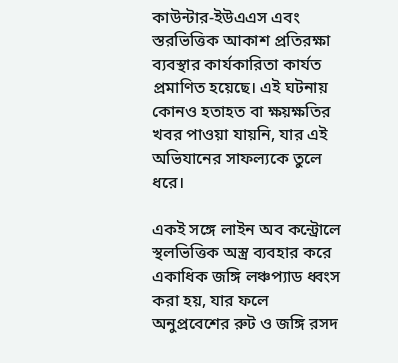কাউন্টার-ইউএএস এবং স্তরভিত্তিক আকাশ প্রতিরক্ষা ব্যবস্থার কার্যকারিতা কার্যত প্রমাণিত হয়েছে। এই ঘটনায় কোনও হতাহত বা ক্ষয়ক্ষতির খবর পাওয়া যায়নি, যার এই অভিযানের সাফল্যকে তুলে ধরে।

একই সঙ্গে লাইন অব কন্ট্রোলে স্থলভিত্তিক অস্ত্র ব্যবহার করে একাধিক জঙ্গি লঞ্চপ্যাড ধ্বংস করা হয়, যার ফলে অনুপ্রবেশের রুট ও জঙ্গি রসদ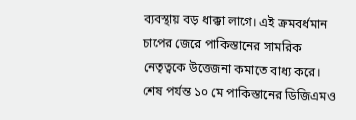ব্যবস্থায় বড় ধাক্কা লাগে। এই ক্রমবর্ধমান চাপের জেরে পাকিস্তানের সামরিক নেতৃত্বকে উত্তেজনা কমাতে বাধ্য করে। শেষ পর্যন্ত ১০ মে পাকিস্তানের ডিজিএমও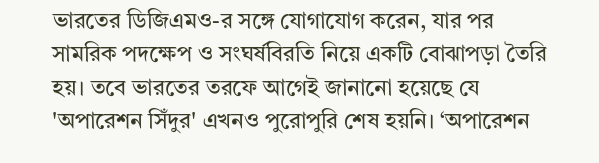ভারতের ডিজিএমও-র সঙ্গে যোগাযোগ করেন, যার পর সামরিক পদক্ষেপ ও সংঘর্ষবিরতি নিয়ে একটি বোঝাপড়া তৈরি হয়। তবে ভারতের তরফে আগেই জানানো হয়েছে যে 'অপারেশন সিঁদুর' এখনও পুরোপুরি শেষ হয়নি। ‘অপারেশন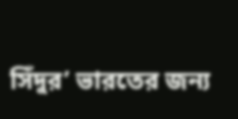সিঁদুর’ ভারতের জন্য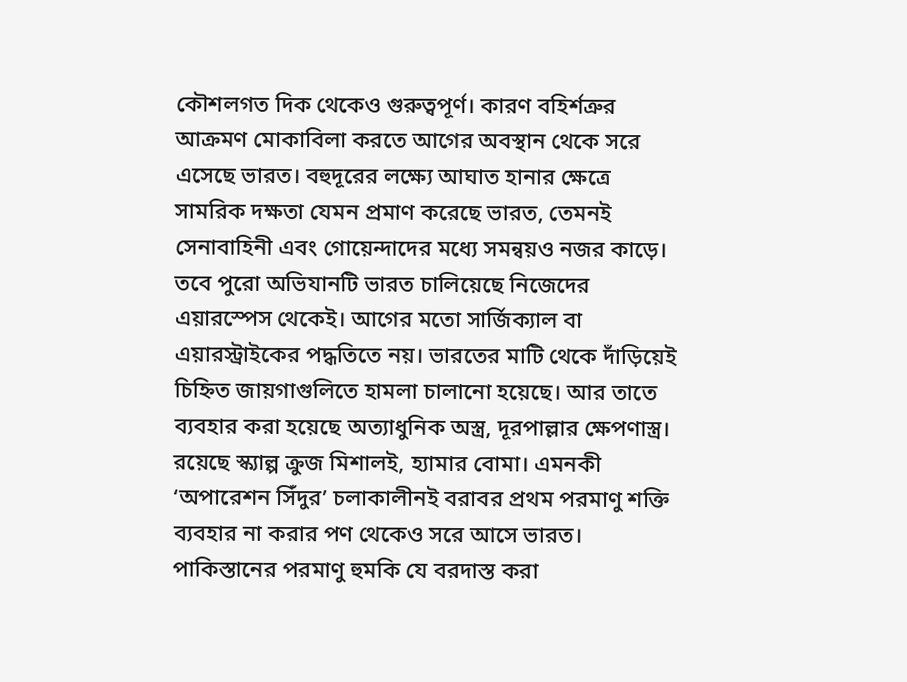কৌশলগত দিক থেকেও গুরুত্বপূর্ণ। কারণ বহির্শত্রুর আক্রমণ মোকাবিলা করতে আগের অবস্থান থেকে সরে এসেছে ভারত। বহুদূরের লক্ষ্যে আঘাত হানার ক্ষেত্রে সামরিক দক্ষতা যেমন প্রমাণ করেছে ভারত, তেমনই সেনাবাহিনী এবং গোয়েন্দাদের মধ্যে সমন্বয়ও নজর কাড়ে। তবে পুরো অভিযানটি ভারত চালিয়েছে নিজেদের এয়ারস্পেস থেকেই। আগের মতো সার্জিক্যাল বা এয়ারস্ট্রাইকের পদ্ধতিতে নয়। ভারতের মাটি থেকে দাঁড়িয়েই চিহ্নিত জায়গাগুলিতে হামলা চালানো হয়েছে। আর তাতে ব্যবহার করা হয়েছে অত্যাধুনিক অস্ত্র, দূরপাল্লার ক্ষেপণাস্ত্র। রয়েছে স্ক্যাল্প ক্রুজ মিশালই, হ্যামার বোমা। এমনকী ‘অপারেশন সিঁদুর’ চলাকালীনই বরাবর প্রথম পরমাণু শক্তি ব্যবহার না করার পণ থেকেও সরে আসে ভারত। পাকিস্তানের পরমাণু হুমকি যে বরদাস্ত করা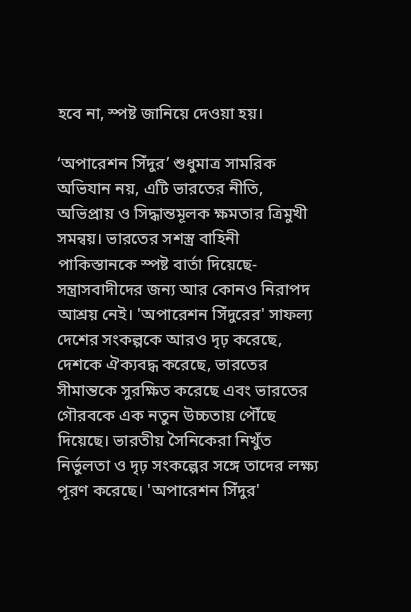হবে না, স্পষ্ট জানিয়ে দেওয়া হয়।

‘অপারেশন সিঁদুর’ শুধুমাত্র সামরিক অভিযান নয়, এটি ভারতের নীতি, অভিপ্রায় ও সিদ্ধান্তমূলক ক্ষমতার ত্রিমুখী সমন্বয়। ভারতের সশস্ত্র বাহিনী পাকিস্তানকে স্পষ্ট বার্তা দিয়েছে-সন্ত্রাসবাদীদের জন্য আর কোনও নিরাপদ আশ্রয় নেই। 'অপারেশন সিঁদুরের' সাফল্য দেশের সংকল্পকে আরও দৃঢ় করেছে, দেশকে ঐক্যবদ্ধ করেছে, ভারতের সীমান্তকে সুরক্ষিত করেছে এবং ভারতের গৌরবকে এক নতুন উচ্চতায় পৌঁছে দিয়েছে। ভারতীয় সৈনিকেরা নিখুঁত নির্ভুলতা ও দৃঢ় সংকল্পের সঙ্গে তাদের লক্ষ্য পূরণ করেছে। 'অপারেশন সিঁদুর'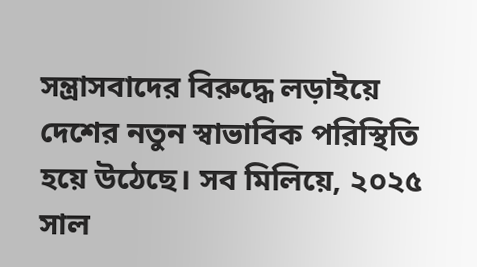সন্ত্রাসবাদের বিরুদ্ধে লড়াইয়ে দেশের নতুন স্বাভাবিক পরিস্থিতি হয়ে উঠেছে। সব মিলিয়ে, ২০২৫ সাল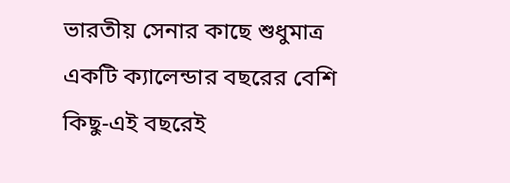ভারতীয় সেনার কাছে শুধুমাত্র একটি ক্যালেন্ডার বছরের বেশি কিছু-এই বছরেই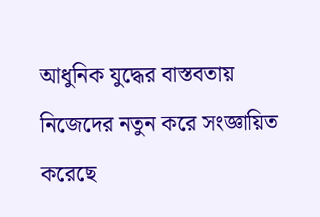আধুনিক যুদ্ধের বাস্তবতায় নিজেদের নতুন করে সংজ্ঞায়িত করেছে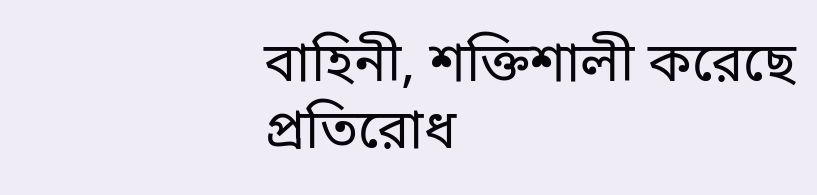বাহিনী, শক্তিশালী করেছে প্রতিরোধ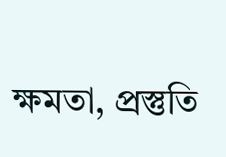ক্ষমতা, প্রস্তুতি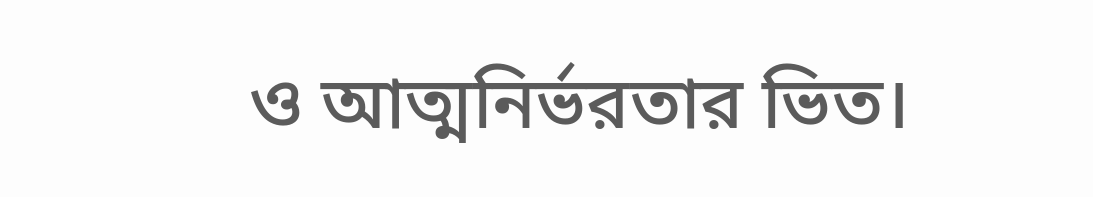ও আত্মনির্ভরতার ভিত।